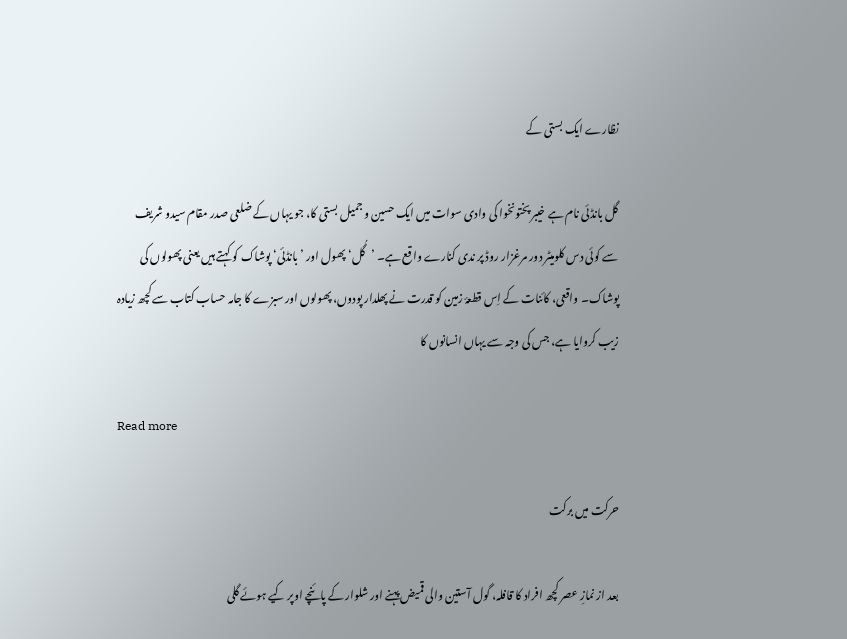نظارے ایک بستی کے

گل بانڈئی نام ہے خیبر پختونخوا کی وادی سوات میں ایک حسین و جمیل بستی کا، جو یہاں کے ضلعی صدر مقام سیدو شریف سے کوئی دس کلومیٹر دور مرغزار روڈ پر ندی کنارے واقع ہے۔ ’گُل‘ پھول اور ’بانڈئی‘ پوشاک کو کہتے ہیں یعنی پھولوں کی پوشاک۔ واقعی، کائنات کے اِس قطعۂ زمین کو قدرت نے پھلدار پودوں، پھولوں اور سبزے کا جامہ حساب کتاب سے کچھ زیادہ زیب کروایا ہے، جس کی وجہ سے یہاں انسانوں کا

Read more

حرکت میں برکت

بعد از نمازِ عصر کچھ افراد کا قافلہ، گول آستین والی قمیض پہنے اور شلوار کے پائنچے اوپر کیے ہوئے گلی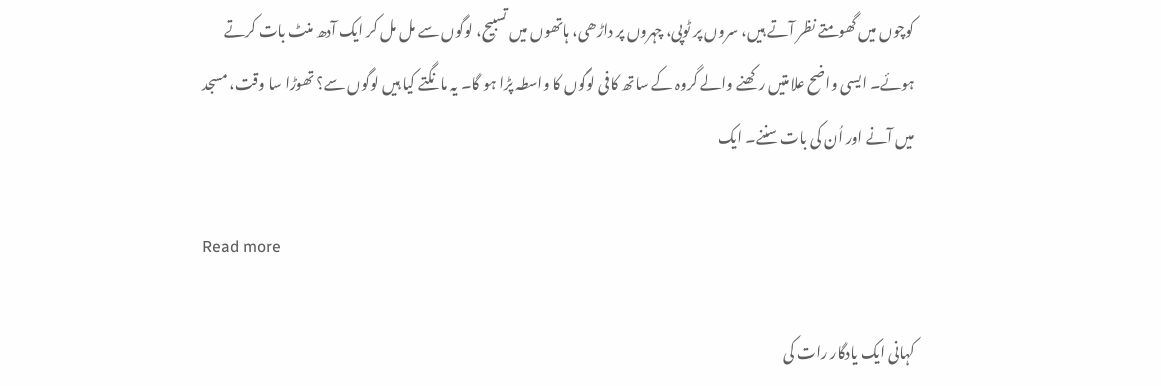کوچوں میں گھومتے نظر آتے ہیں، سروں پر ٹوپی، چہروں پر داڑھی، ہاتھوں میں تسبیح، لوگوں سے مل مل کر ایک آدھ منٹ بات کرتے ہوئے۔ ایسی واضح علامتیں رکھنے والے گروہ کے ساتھ کافی لوگوں کا واسطہ پڑا ہو گا۔ یہ مانگتے کیا ہیں لوگوں سے؟ تھوڑا سا وقت، مسجد میں آنے اور اُن کی بات سننے۔ ایک

Read more

کہانی ایک یادگار رات کی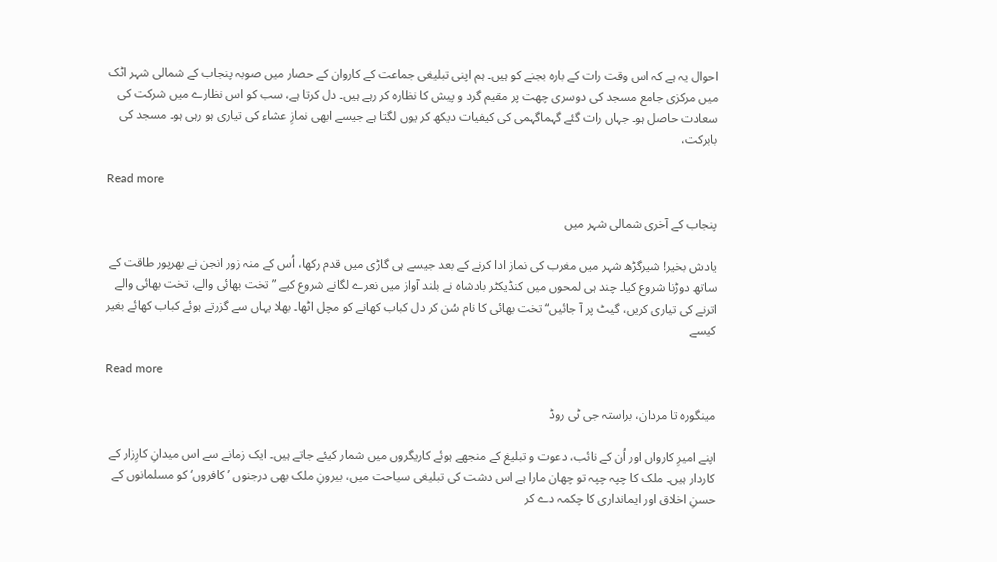احوال یہ ہے کہ اس وقت رات کے بارہ بجنے کو ہیں۔ ہم اپنی تبلیغی جماعت کے کاروان کے حصار میں صوبہ پنجاب کے شمالی شہر اٹک میں مرکزی جامع مسجد کی دوسری چھت پر مقیم گرد و پیش کا نظارہ کر رہے ہیں۔ دل کرتا ہے، سب کو اس نظارے میں شرکت کی سعادت حاصل ہو۔ جہاں رات گئے گہماگہمی کی کیفیات دیکھ کر یوں لگتا ہے جیسے ابھی نمازِ عشاء کی تیاری ہو رہی ہو۔ مسجد کی بابرکت،

Read more

پنجاب کے آخری شمالی شہر میں

یادش بخیر! شیرگڑھ شہر میں مغرب کی نماز ادا کرنے کے بعد جیسے ہی گاڑی میں قدم رکھا، اُس کے منہ زور انجن نے بھرپور طاقت کے ساتھ دوڑنا شروع کیا۔ چند ہی لمحوں میں کنڈیکٹر بادشاہ نے بلند آواز میں نعرے لگانے شروع کیے ”تخت بھائی والے، تخت بھائی والے اترنے کی تیاری کریں، گیٹ پر آ جائیں“ تخت بھائی کا نام سُن کر دل کباب کھانے کو مچل اٹھا۔ بھلا یہاں سے گزرتے ہوئے کباب کھائے بغیر کیسے

Read more

مینگورہ تا مردان، براستہ جی ٹی روڈ

اپنے امیرِ کارواں اور اُن کے نائب، دعوت و تبلیغ کے منجھے ہوئے کاریگروں میں شمار کیئے جاتے ہیں۔ ایک زمانے سے اس میدانِ کارِزار کے کاردار ہیں۔ ملک کا چپہ چپہ تو چھان مارا ہے اس دشت کی تبلیغی سیاحت میں، بیرونِ ملک بھی درجنوں ’کافروں‘ کو مسلمانوں کے حسنِ اخلاق اور ایمانداری کا چکمہ دے کر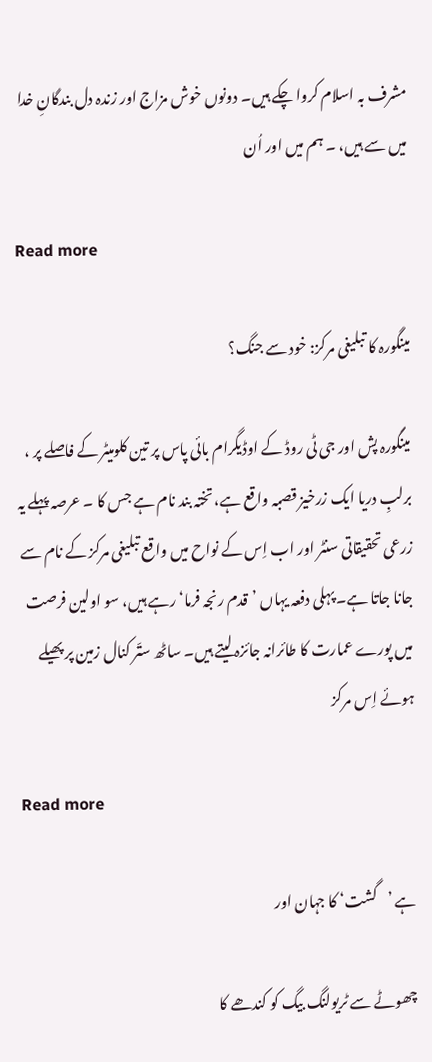مشرف بہ اسلام کروا چکے ہیں۔ دونوں خوش مزاج اور زندہ دل بندگانِ خدا میں سے ہیں، ۔ ہم میں اور اُن

Read more

مینگورہ کا تبلیغی مرکز: خود سے جنگ؟

مینگورہ پش اور جی ٹی روڈ کے اوڈیگرام بائی پاس پر تین کلومیٹر کے فاصلے پر ، برلبِ دریا ایک زرخیز قصبہ واقع ہے، تختہ بند نام ہے جس کا ۔ عرصہ پہلے یہ زرعی تحقیقاتی سنٹر اور اب اِس کے نواح میں واقع تبلیغی مرکز کے نام سے جانا جاتا ہے۔ پہلی دفعہ یہاں ’قدم رنجہ فرما‘ رہے ہیں، سو اولین فرصت میں پورے عمارت کا طائرانہ جائزہ لیتے ہیں۔ ساٹھ ستّر کنال زمین پر پھیلے ہوئے اِس مرکز

Read more

ہے ’گشت‘ کا جہان اور

چھوٹے سے ٹریولنگ بیگ کو کندھے کا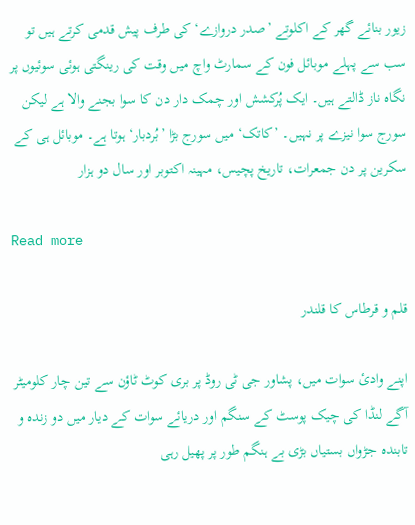زیور بنائے گھر کے اکلوتے ’صدر دروازے‘ کی طرف پیش قدمی کرتے ہیں تو سب سے پہلے موبائل فون کے سمارٹ واچ میں وقت کی رینگتی ہوئی سوئیوں پر نگاہ ناز ڈالتے ہیں۔ ایک پُرکشش اور چمک دار دن کا سوا بجنے والا ہے لیکن سورج سوا نیزے پر نہیں۔ ’کاتک‘ میں سورج بڑا ’بُردبار‘ ہوتا ہے۔ موبائل ہی کے سکرین پر دن جمعرات، تاریخ پچیس، مہینہ اکتوبر اور سال دو ہزار

Read more

قلم و قرطاس کا قلندر

اپنے وادیٔ سوات میں، پشاور جی ٹی روڈ پر بری کوٹ ٹاؤن سے تین چار کلومیٹر آگے لنڈا کی چیک پوسٹ کے سنگم اور دریائے سوات کے دیار میں دو زندہ و تابندہ جڑواں بستیاں بڑی بے ہنگم طور پر پھیل رہی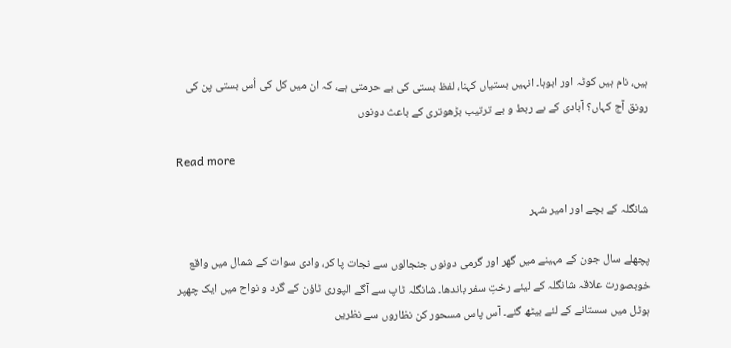ہیں، نام ہیں کوٹہ اور ابوہا۔ انہیں بستیاں کہنا، لفظ بستی کی بے حرمتی ہے، کہ ان میں کل کی اُس بستی پن کی رونق آج کہاں؟ آبادی کے بے ربط و بے ترتیب بڑھوتری کے باعث دونوں

Read more

شانگلہ کے بچے اور امیر شہر

پچھلے سال جون کے مہینے میں گھر اور گرمی دونوں جنجالوں سے نجات پا کر، وادی سوات کے شمال میں واقع خوبصورت علاقہ شانگلہ کے لیئے رختِ سفر باندھا۔ شانگلہ ٹاپ سے آگے الپوری ٹاؤن کے گرد و نواح میں ایک چھپر ہوٹل میں سستانے کے لئے بیٹھ گئے۔ آس پاس مسحور کن نظاروں سے نظریں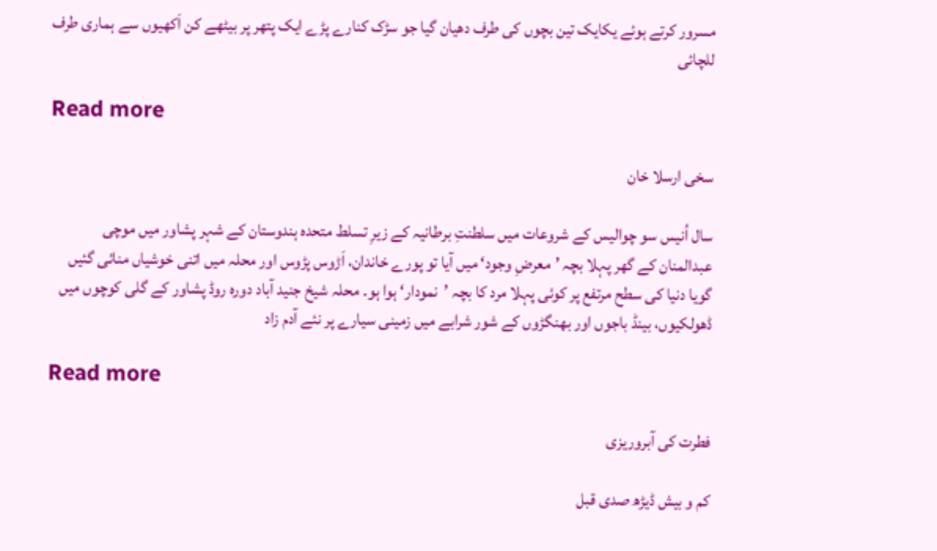مسرور کرتے ہوئے یکایک تین بچوں کی طرف دھیان گیا جو سڑک کنارے پڑے ایک پتھر پر بیٹھے کن اَکھیوں سے ہماری طرف للچائی

Read more

سخی ارسلا خان

سال اُنیس سو چوالیس کے شروعات میں سلطنتِ برطانیہ کے زیرِ تسلط متحدہ ہندوستان کے شہر پشاور میں موچی عبدالمنان کے گھر پہلا بچہ ’معرضِ وجود‘ میں آیا تو پورے خاندان، اَڑوس پڑوس اور محلہ میں اتنی خوشیاں منائی گئیں گویا دنیا کی سطح مرتفع پر کوئی پہلا مرد کا بچہ ’نمودار‘ ہوا ہو۔ محلہ شیخ جنید آباد دورہ روڈ پشاور کے گلی کوچوں میں ڈھولکیوں، بینڈ باجوں اور بھنگڑوں کے شور شرابے میں زمینی سیارے پر نئے آدم زاد

Read more

فطرت کی آبروریزی

کم و بیش ڈیڑھ صدی قبل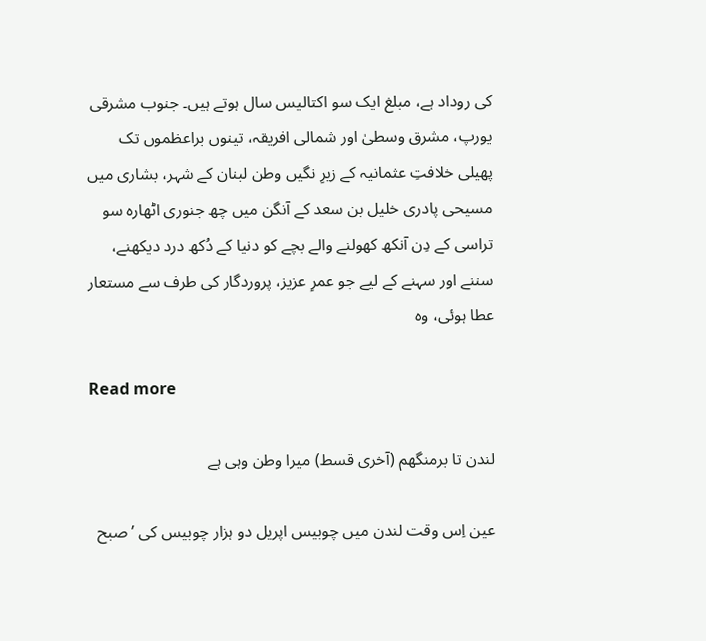کی روداد ہے، مبلغ ایک سو اکتالیس سال ہوتے ہیں۔ جنوب مشرقی یورپ، مشرق وسطیٰ اور شمالی افریقہ، تینوں براعظموں تک پھیلی خلافتِ عثمانیہ کے زیرِ نگیں وطن لبنان کے شہر، بشاری میں مسیحی پادری خلیل بن سعد کے آنگن میں چھ جنوری اٹھارہ سو تراسی کے دِن آنکھ کھولنے والے بچے کو دنیا کے دُکھ درد دیکھنے، سننے اور سہنے کے لیے جو عمرِ عزیز، پروردگار کی طرف سے مستعار عطا ہوئی، وہ

Read more

لندن تا برمنگھم (آخری قسط) میرا وطن وہی ہے

عین اِس وقت لندن میں چوبیس اپریل دو ہزار چوبیس کی ’صبح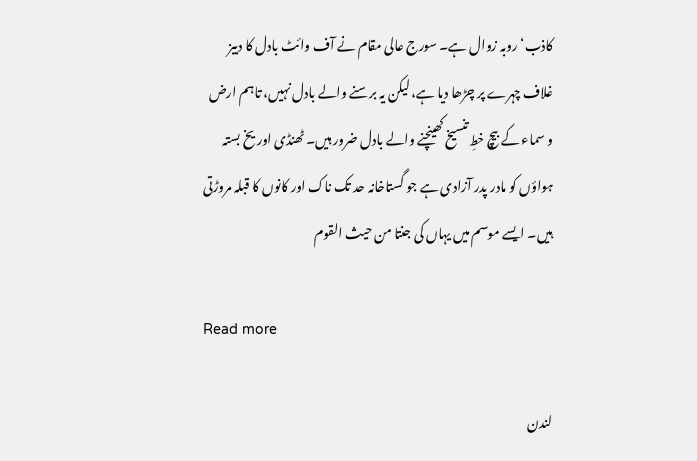کاذب‘ روبہ زوال ہے۔ سورج عالی مقام نے آف وائٹ بادل کا دبیز غلاف چہرے پر چڑھا دیا ہے، لیکن یہ برسنے والے بادل نہیں، تاہم ارض و سماء کے بیچ خطِ تنسیخ کھینچنے والے بادل ضرور ہیں۔ ٹھنڈی اور یخ بستہ ہواؤں کو مادر پدر آزادی ہے جو گستاخانہ حد تک ناک اور کانوں کا قبلہ مروڑتی ہیں۔ ایسے موسم میں یہاں کی جنتا من حیث القوم

Read more

لندن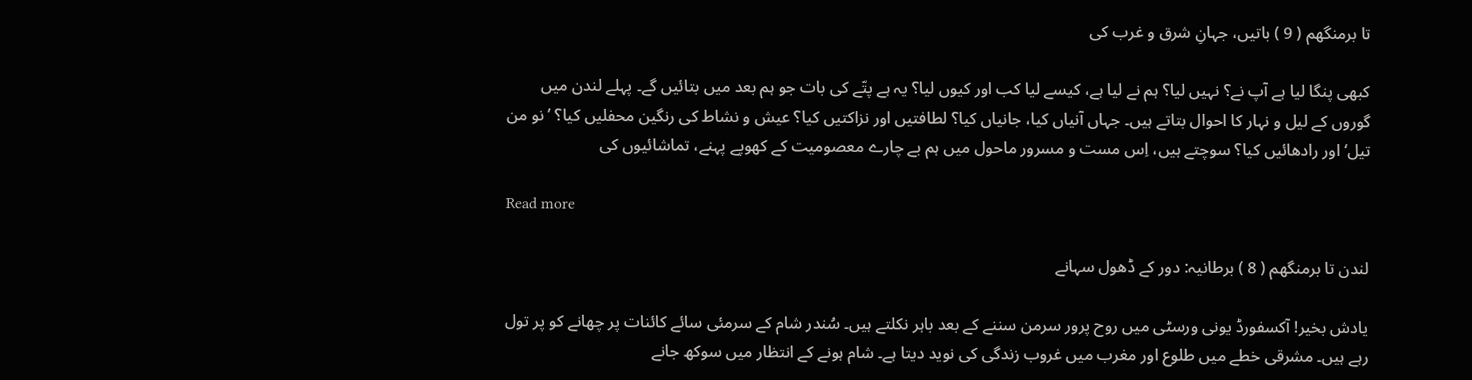تا برمنگھم ( 9 ) باتیں، جہانِ شرق و غرب کی

کبھی پنگا لیا ہے آپ نے؟ نہیں لیا؟ ہم نے لیا ہے، کیسے لیا کب اور کیوں لیا؟ یہ ہے پتّے کی بات جو ہم بعد میں بتائیں گے۔ پہلے لندن میں گوروں کے لیل و نہار کا احوال بتاتے ہیں۔ جہاں آنیاں کیا، جانیاں کیا؟ لطافتیں اور نزاکتیں کیا؟ عیش و نشاط کی رنگین محفلیں کیا؟ ’نو من تیل‘ اور رادھائیں کیا؟ سوچتے ہیں، اِس مست و مسرور ماحول میں ہم بے چارے معصومیت کے کھوپے پہنے، تماشائیوں کی

Read more

لندن تا برمنگھم ( 8 ) برطانیہ: دور کے ڈھول سہانے

یادش بخیر! آکسفورڈ یونی ورسٹی میں روح پرور سرمن سننے کے بعد باہر نکلتے ہیں۔ سُندر شام کے سرمئی سائے کائنات پر چھانے کو پر تول رہے ہیں۔ مشرقی خطے میں طلوع اور مغرب میں غروب زندگی کی نوید دیتا ہے۔ شام ہونے کے انتظار میں سوکھ جانے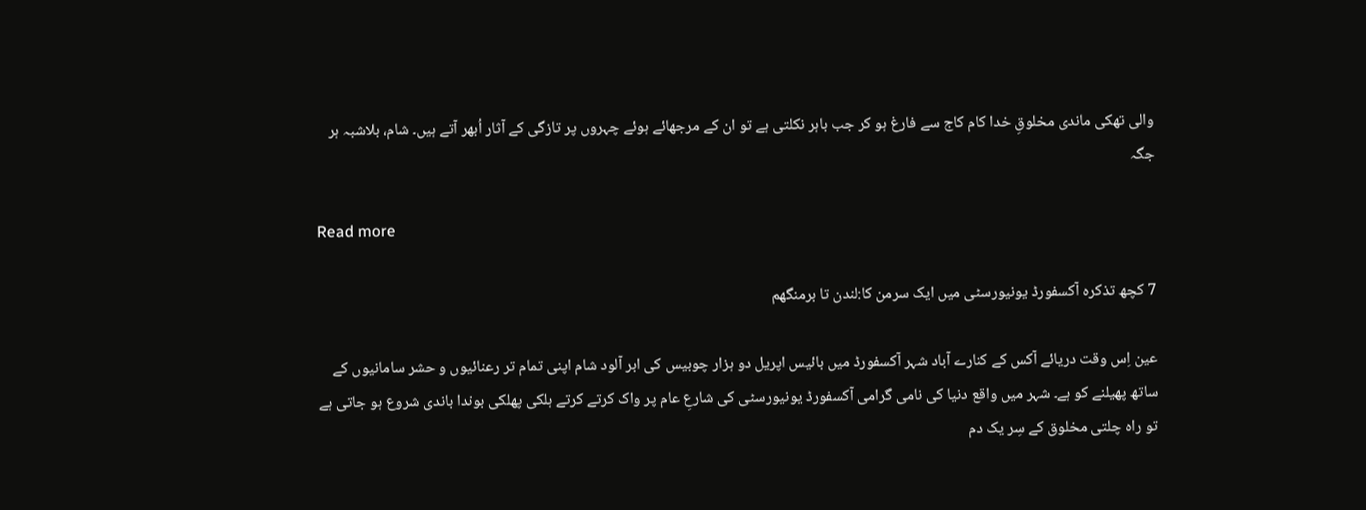والی تھکی ماندی مخلوقِ خدا کام کاج سے فارغ ہو کر جب باہر نکلتی ہے تو ان کے مرجھائے ہوئے چہروں پر تازگی کے آثار اُبھر آتے ہیں۔ شام، بلاشبہ ہر جگہ

Read more

7 کچھ تذکرہ آکسفورڈ یونیورسٹی میں ایک سرمن کا:لندن تا برمنگھم

عین اِس وقت دریائے آکس کے کنارے آباد شہر آکسفورڈ میں بائیس اپریل دو ہزار چوبیس کی ابر آلود شام اپنی تمام تر رعنائیوں و حشر سامانیوں کے ساتھ پھیلنے کو ہے۔ شہر میں واقع دنیا کی نامی گرامی آکسفورڈ یونیورسٹی کی شارعِ عام پر واک کرتے کرتے ہلکی پھلکی بوندا باندی شروع ہو جاتی ہے تو راہ چلتی مخلوق کے سِر یک دم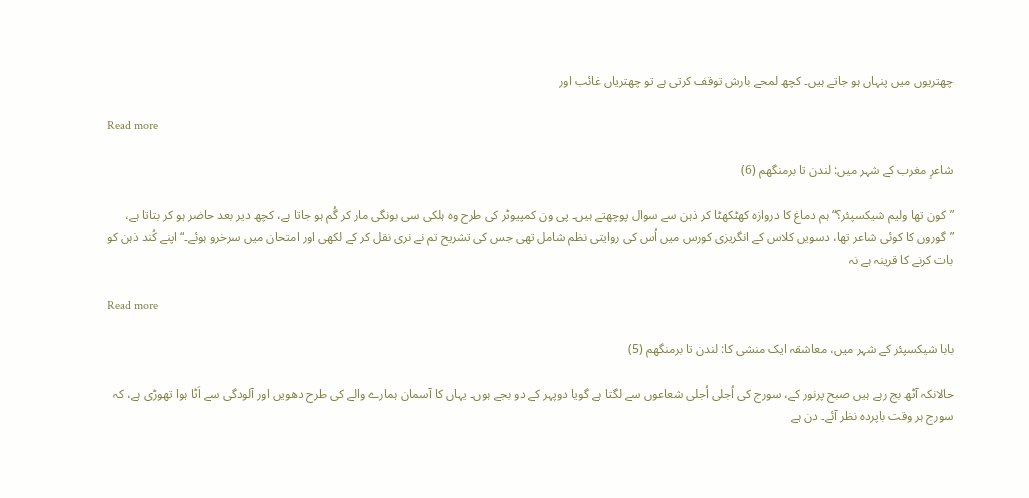چھتریوں میں پنہاں ہو جاتے ہیں۔ کچھ لمحے بارش توقف کرتی ہے تو چھتریاں غائب اور

Read more

شاعرِ مغرب کے شہر میں: لندن تا برمنگھم (6)

”کون تھا ولیم شیکسپئر؟“ ہم دماغ کا دروازہ کھٹکھٹا کر ذہن سے سوال پوچھتے ہیں۔ پی ون کمپیوٹر کی طرح وہ ہلکی سی بونگی مار کر گُم ہو جاتا ہے، کچھ دیر بعد حاضر ہو کر بتاتا ہے، ”گوروں کا کوئی شاعر تھا، دسویں کلاس کے انگریزی کورس میں اُس کی روایتی نظم شامل تھی جس کی تشریح تم نے نری نقل کر کے لکھی اور امتحان میں سرخرو ہوئے۔“ اپنے کُند ذہن کو بات کرنے کا قرینہ ہے نہ

Read more

بابا شیکسپئر کے شہر میں، معاشقہ ایک منشی کا: لندن تا برمنگھم (5)

حالانکہ آٹھ بج رہے ہیں صبح پرنور کے، سورج کی اُجلی اُجلی شعاعوں سے لگتا ہے گویا دوپہر کے دو بجے ہوں۔ یہاں کا آسمان ہمارے والے کی طرح دھویں اور آلودگی سے اَٹا ہوا تھوڑی ہے، کہ سورج ہر وقت باپردہ نظر آئے۔ دن ہے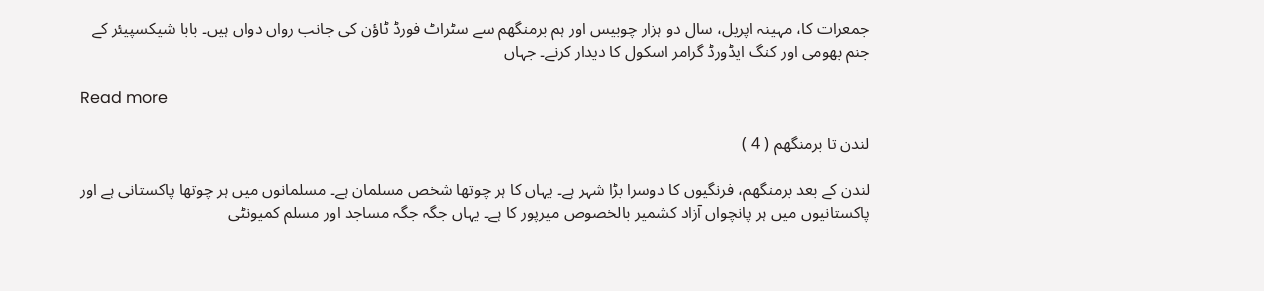جمعرات کا، مہینہ اپریل، سال دو ہزار چوبیس اور ہم برمنگھم سے سٹراٹ فورڈ ٹاؤن کی جانب رواں دواں ہیں۔ بابا شیکسپیئر کے جنم بھومی اور کنگ ایڈورڈ گرامر اسکول کا دیدار کرنے۔ جہاں

Read more

لندن تا برمنگھم ( 4 )

لندن کے بعد برمنگھم، فرنگیوں کا دوسرا بڑا شہر ہے۔ یہاں کا ہر چوتھا شخص مسلمان ہے۔ مسلمانوں میں ہر چوتھا پاکستانی ہے اور پاکستانیوں میں ہر پانچواں آزاد کشمیر بالخصوص میرپور کا ہے۔ یہاں جگہ جگہ مساجد اور مسلم کمیونٹی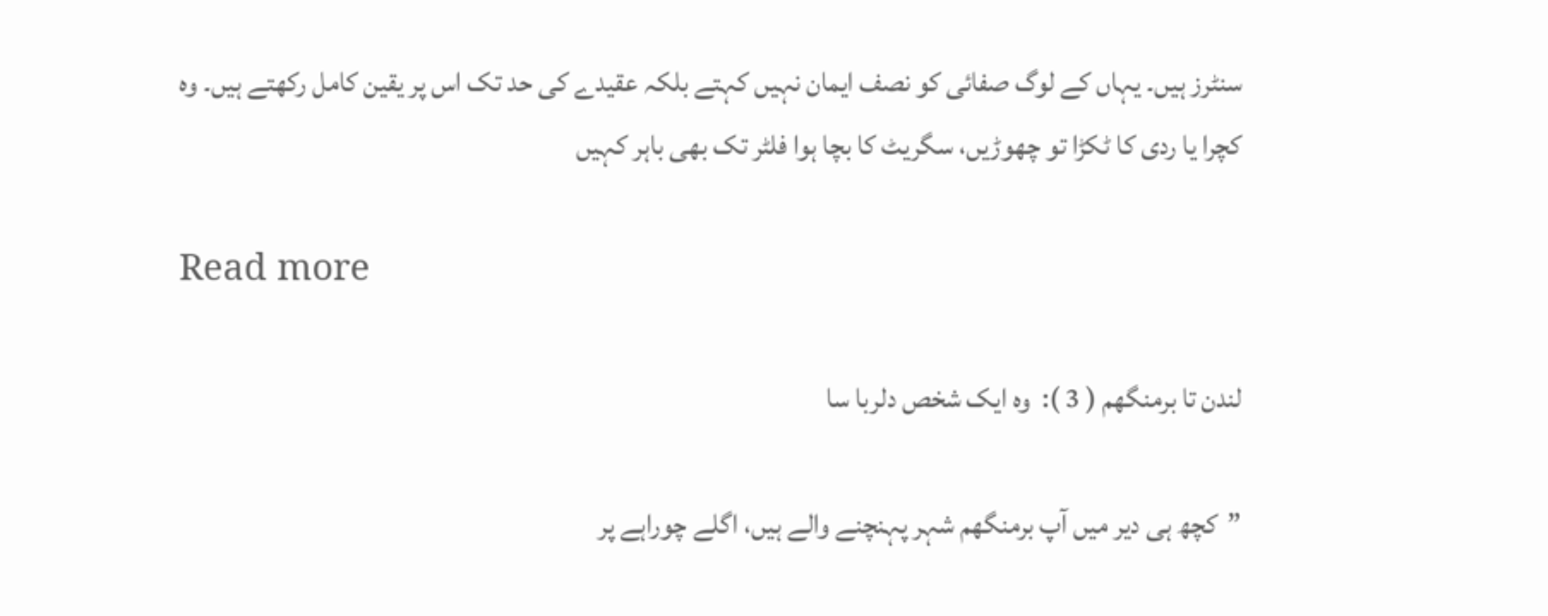سنٹرز ہیں۔ یہاں کے لوگ صفائی کو نصف ایمان نہیں کہتے بلکہ عقیدے کی حد تک اس پر یقین کامل رکھتے ہیں۔ وہ کچرا یا ردی کا ٹکڑا تو چھوڑیں، سگریٹ کا بچا ہوا فلٹر تک بھی باہر کہیں

Read more

لندن تا برمنگھم ( 3 ):  وہ ایک شخص دلربا سا

”کچھ ہی دیر میں آپ برمنگھم شہر پہنچنے والے ہیں، اگلے چوراہے پر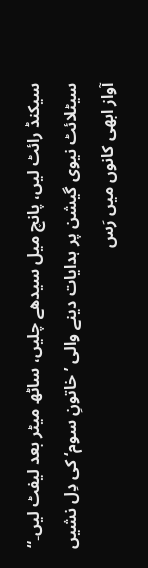سیکنڈ رائٹ لیں، پانچ میل سیدھے چلیں، ساٹھ میٹر بعد لیفٹ لیں۔“ سیٹلائٹ نیوی گیشن پر ہدایات دینے والی ’خاتونِ سوم‘ کی دِل نشیں آواز ابھی کانوں میں رَس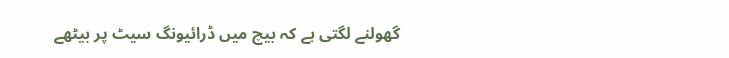گھولنے لگتی ہے کہ بیچ میں ڈرائیونگ سیٹ پر بیٹھے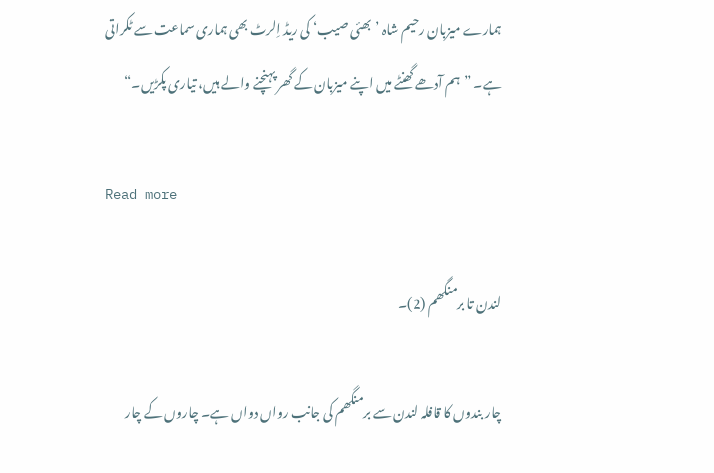ہمارے میزبان رحیم شاہ ’بھئی صیب‘ کی ریڈ اِلرٹ بھی ہماری سماعت سے ٹکراتی ہے۔ ”ہم آدھے گھنٹے میں اپنے میزبان کے گھر پہنچنے والے ہیں، تیاری پکڑیں۔“

Read more

لندن تا برمنگھم (2)۔

چار بندوں کا قافلہ لندن سے برمنگھم کی جانب رواں دواں ہے۔ چاروں کے چار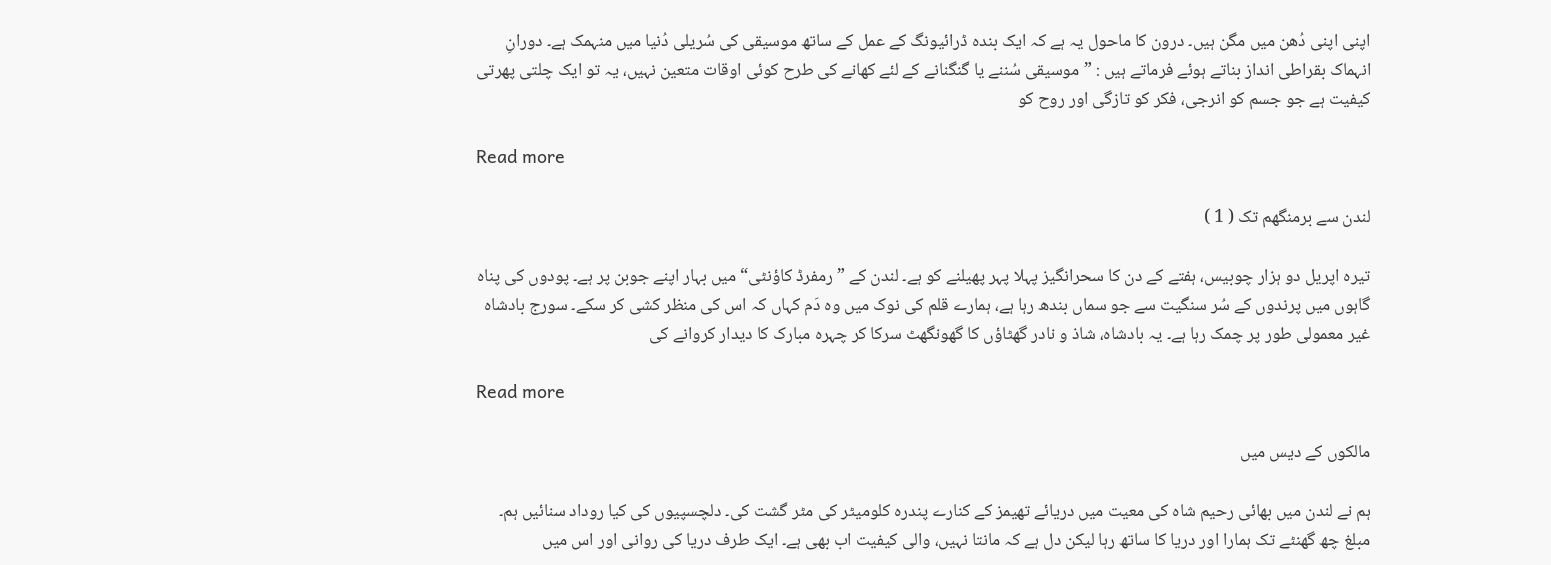اپنی اپنی دُھن میں مگن ہیں۔ درون کا ماحول یہ ہے کہ ایک بندہ ڈرائیونگ کے عمل کے ساتھ موسیقی کی سُریلی دُنیا میں منہمک ہے۔ دورانِ انہماک بقراطی انداز بناتے ہوئے فرماتے ہیں : ”موسیقی سُننے یا گنگنانے کے لئے کھانے کی طرح کوئی اوقات متعین نہیں، یہ تو ایک چلتی پھرتی کیفیت ہے جو جسم کو انرجی، فکر کو تازگی اور روح کو

Read more

لندن سے برمنگھم تک ( 1 )

تیرہ اپریل دو ہزار چوبیس، ہفتے کے دن کا سحرانگیز پہلا پہر پھیلنے کو ہے۔ لندن کے ”رمفرڈ کاؤنٹی“ میں بہار اپنے جوبن پر ہے۔ پودوں کی پناہ گاہوں میں پرندوں کے سُر سنگیت سے جو سماں بندھ رہا ہے، ہمارے قلم کی نوک میں وہ دَم کہاں کہ اس کی منظر کشی کر سکے۔ سورج بادشاہ غیر معمولی طور پر چمک رہا ہے۔ یہ بادشاہ، شاذ و نادر گھٹاؤں کا گھونگھٹ سرکا کر چہرہ مبارک کا دیدار کروانے کی

Read more

مالکوں کے دیس میں

ہم نے لندن میں بھائی رحیم شاہ کی معیت میں دریائے تھیمز کے کنارے پندرہ کلومیٹر کی مٹر گشت کی۔ دلچسپیوں کی کیا روداد سنائیں ہم۔ مبلغ چھ گھنٹے تک ہمارا اور دریا کا ساتھ رہا لیکن دل ہے کہ مانتا نہیں، والی کیفیت اب بھی ہے۔ ایک طرف دریا کی روانی اور اس میں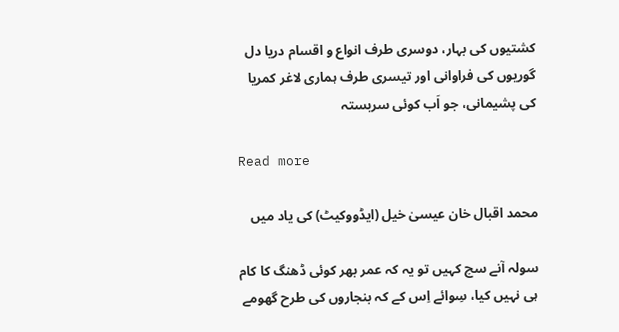کشتیوں کی بہار، دوسری طرف انواع و اقسام دریا دل گوریوں کی فراوانی اور تیسری طرف ہماری لاغر کمریا کی پشیمانی، جو اَب کوئی سربستہ

Read more

محمد اقبال خان عیسیٰ خیل (ایڈووکیٹ) کی یاد میں

سولہ آنے سچ کہیں تو یہ کہ عمر بھر کوئی ڈھنگ کا کام ہی نہیں کیا، سِوائے اِس کے کہ بنجاروں کی طرح گھومے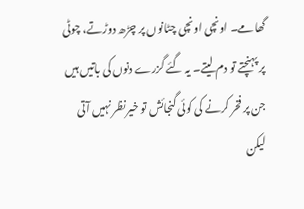گھامے۔ اونچی اونچی چٹانوں پر چڑھ دوڑتے، چوٹی پر پہنچتے تو دم لیتے۔ یہ گئے گزرے دنوں کی باتیں ہیں جن پر فخر کرنے کی کوئی گنجائش تو خیرنظر نہیں آتی لیکن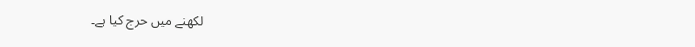لکھنے میں حرج کیا ہے۔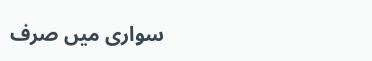سواری میں صرف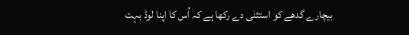بیچارے گدھے کو استثنٰی دے رکھا ہے کہ اُس کا اپنا لوڈ بہت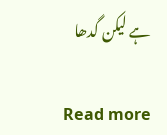ہے لیکن گدھا

Read more